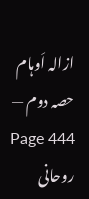ازالہ اَوہام حصہ دوم — Page 444
روحانی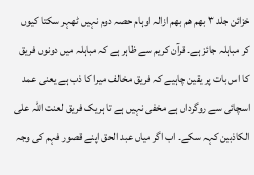خزائن جلد ۳ بهم هم بهم ازالہ اوہام حصہ دوم نہیں ٹھہر سکتا کیوں کر مباہلہ جائز ہے۔ قرآن کریم سے ظاہر ہے کہ مباہلہ میں دونوں فریق کا اس بات پر یقین چاہیے کہ فریق مخالف میرا کا ذب ہے یعنی عمد اسچائی سے روگرداں ہے مخفی نہیں ہے تا ہریک فریق لعنت اللہ علی الکاذبین کہہ سکے۔ اب اگر میاں عبد الحق اپنے قصور فہم کی وجہ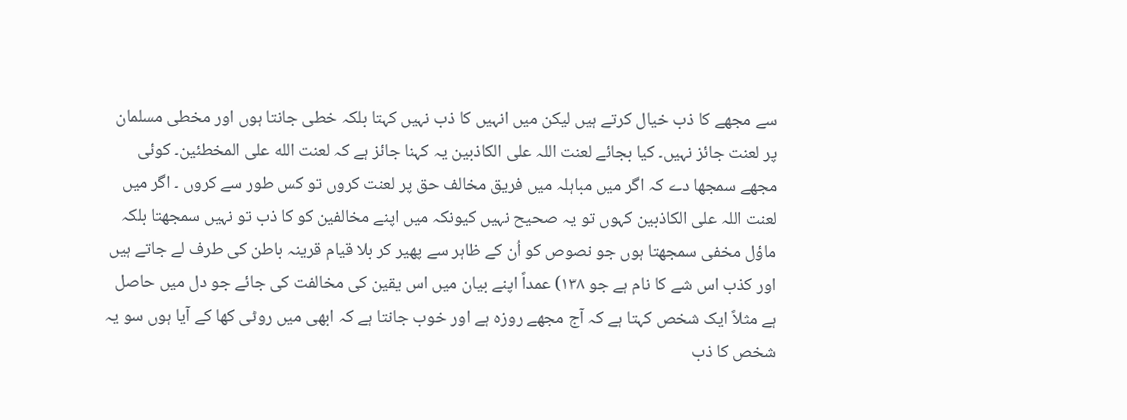سے مجھے کا ذب خیال کرتے ہیں لیکن میں انہیں کا ذب نہیں کہتا بلکہ خطی جانتا ہوں اور مخطی مسلمان پر لعنت جائز نہیں۔ کیا بجائے لعنت اللہ علی الکاذبین یہ کہنا جائز ہے کہ لعنت الله على المخطئین۔ کوئی مجھے سمجھا دے کہ اگر میں مباہلہ میں فریق مخالف حق پر لعنت کروں تو کس طور سے کروں ۔ اگر میں لعنت اللہ علی الکاذبین کہوں تو یہ صحیح نہیں کیونکہ میں اپنے مخالفین کو کا ذب تو نہیں سمجھتا بلکہ ماؤل مخفی سمجھتا ہوں جو نصوص کو اُن کے ظاہر سے پھیر کر بلا قیام قرینہ باطن کی طرف لے جاتے ہیں اور کذب اس شے کا نام ہے جو ۱۳۸) عمداً اپنے بیان میں اس یقین کی مخالفت کی جائے جو دل میں حاصل ہے مثلاً ایک شخص کہتا ہے کہ آج مجھے روزہ ہے اور خوب جانتا ہے کہ ابھی میں روٹی کھا کے آیا ہوں سو یہ شخص کا ذب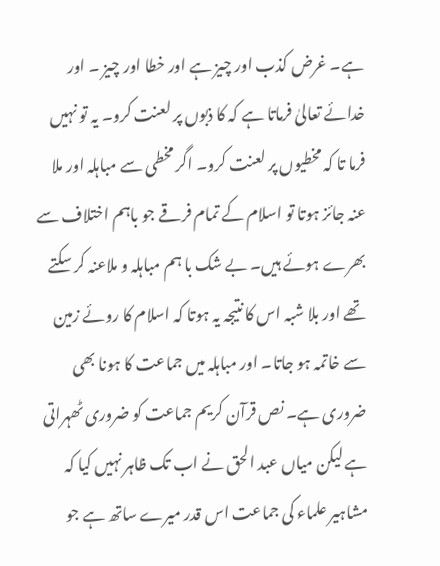ہے۔ غرض کذب اور چیز ہے اور خطا اور چیز ۔ اور خدائے تعالیٰ فرماتا ہے کہ کا ذبوں پر لعنت کرو۔ یہ تو نہیں فرما تا کہ مخطیوں پر لعنت کرو۔ اگر مخطی سے مباہلہ اور ملا عنہ جائز ہوتا تو اسلام کے تمام فرقے جو باہم اختلاف سے بھرے ہوئے ہیں۔ بے شک با ہم مباہلہ و ملاعنہ کر سکتے تھے اور بلا شبہ اس کا نتیجہ یہ ہوتا کہ اسلام کا روئے زمین سے خاتمہ ہو جاتا۔ اور مباہلہ میں جماعت کا ہونا بھی ضروری ہے۔ نص قرآن کریم جماعت کو ضروری ٹھہراتی ہے لیکن میاں عبد الحق نے اب تک ظاہر نہیں کیا کہ مشاہیر علماء کی جماعت اس قدر میرے ساتھ ہے جو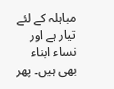مباہلہ کے لئے تیار ہے اور نساء ابناء بھی ہیں۔ پھر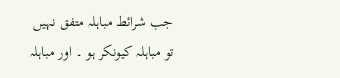جب شرائط مباہلہ متفق نہیں تو مباہلہ کیونکر ہو ۔ اور مباہلہ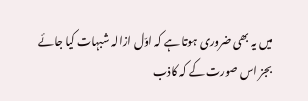میں یہ بھی ضروری ہوتا ہے کہ اوّل ازالہ شبہات کیا جائے بجز اس صورت کے کہ کاذب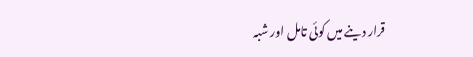قرار دینے میں کوئی تامل اور شبہ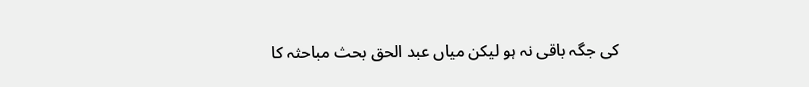کی جگہ باقی نہ ہو لیکن میاں عبد الحق بحث مباحثہ کا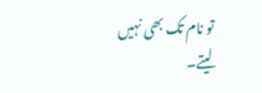تو نام تک بھی نہیں لیتے۔